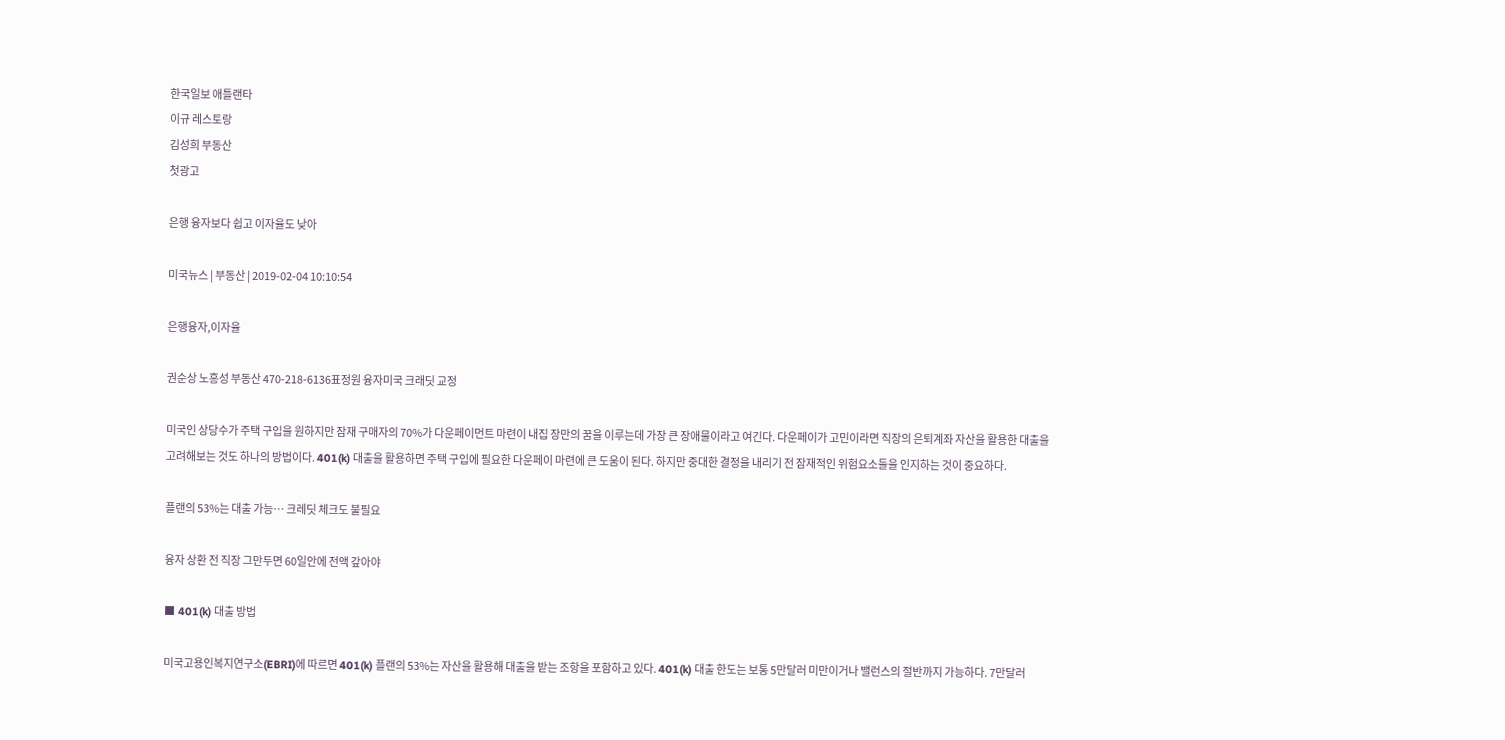한국일보 애틀랜타
이규 레스토랑
김성희 부동산
첫광고

은행 융자보다 쉽고 이자율도 낮아

미국뉴스 | 부동산 | 2019-02-04 10:10:54

은행융자,이자율

권순상 노흥성 부동산 470-218-6136표정원 융자미국 크래딧 교정

미국인 상당수가 주택 구입을 원하지만 잠재 구매자의 70%가 다운페이먼트 마련이 내집 장만의 꿈을 이루는데 가장 큰 장애물이라고 여긴다. 다운페이가 고민이라면 직장의 은퇴계좌 자산을 활용한 대출을 고려해보는 것도 하나의 방법이다. 401(k) 대출을 활용하면 주택 구입에 필요한 다운페이 마련에 큰 도움이 된다. 하지만 중대한 결정을 내리기 전 잠재적인 위험요소들을 인지하는 것이 중요하다.

플랜의 53%는 대출 가능… 크레딧 체크도 불필요

융자 상환 전 직장 그만두면 60일안에 전액 갚아야

■ 401(k) 대출 방법

미국고용인복지연구소(EBRI)에 따르면 401(k) 플랜의 53%는 자산을 활용해 대출을 받는 조항을 포함하고 있다. 401(k) 대출 한도는 보통 5만달러 미만이거나 밸런스의 절반까지 가능하다. 7만달러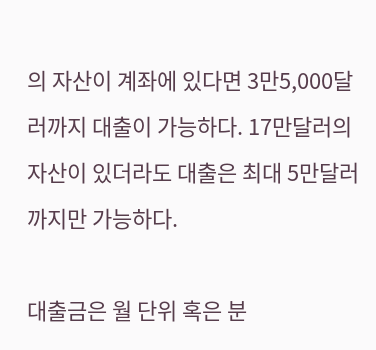의 자산이 계좌에 있다면 3만5,000달러까지 대출이 가능하다. 17만달러의 자산이 있더라도 대출은 최대 5만달러까지만 가능하다.

대출금은 월 단위 혹은 분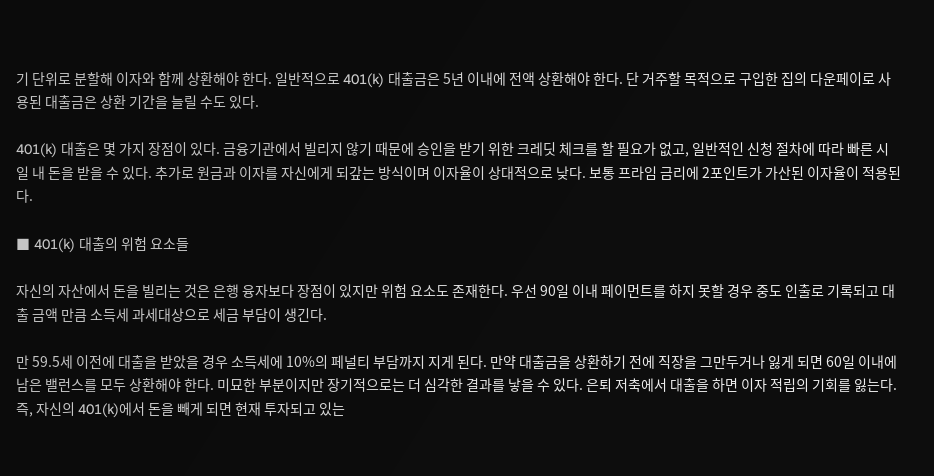기 단위로 분할해 이자와 함께 상환해야 한다. 일반적으로 401(k) 대출금은 5년 이내에 전액 상환해야 한다. 단 거주할 목적으로 구입한 집의 다운페이로 사용된 대출금은 상환 기간을 늘릴 수도 있다.

401(k) 대출은 몇 가지 장점이 있다. 금융기관에서 빌리지 않기 때문에 승인을 받기 위한 크레딧 체크를 할 필요가 없고, 일반적인 신청 절차에 따라 빠른 시일 내 돈을 받을 수 있다. 추가로 원금과 이자를 자신에게 되갚는 방식이며 이자율이 상대적으로 낮다. 보통 프라임 금리에 2포인트가 가산된 이자율이 적용된다.

■ 401(k) 대출의 위험 요소들

자신의 자산에서 돈을 빌리는 것은 은행 융자보다 장점이 있지만 위험 요소도 존재한다. 우선 90일 이내 페이먼트를 하지 못할 경우 중도 인출로 기록되고 대출 금액 만큼 소득세 과세대상으로 세금 부담이 생긴다.

만 59.5세 이전에 대출을 받았을 경우 소득세에 10%의 페널티 부담까지 지게 된다. 만약 대출금을 상환하기 전에 직장을 그만두거나 잃게 되면 60일 이내에 남은 밸런스를 모두 상환해야 한다. 미묘한 부분이지만 장기적으로는 더 심각한 결과를 낳을 수 있다. 은퇴 저축에서 대출을 하면 이자 적립의 기회를 잃는다. 즉, 자신의 401(k)에서 돈을 빼게 되면 현재 투자되고 있는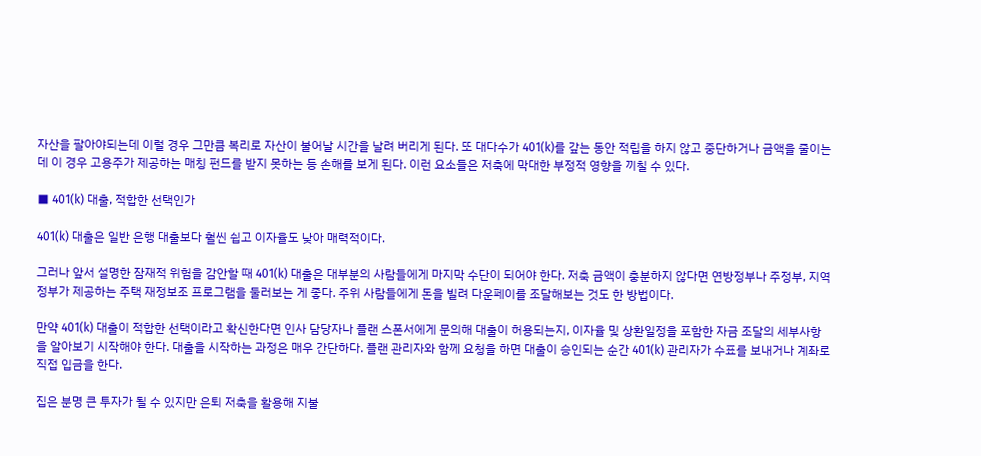자산을 팔아야되는데 이럴 경우 그만큼 복리로 자산이 불어날 시간을 날려 버리게 된다. 또 대다수가 401(k)를 갚는 동안 적립을 하지 않고 중단하거나 금액을 줄이는데 이 경우 고용주가 제공하는 매칭 펀드를 받지 못하는 등 손해를 보게 된다. 이런 요소들은 저축에 막대한 부정적 영향을 끼칠 수 있다.

■ 401(k) 대출, 적합한 선택인가

401(k) 대출은 일반 은행 대출보다 훨씬 쉽고 이자율도 낮아 매력적이다.

그러나 앞서 설명한 잠재적 위험을 감안할 때 401(k) 대출은 대부분의 사람들에게 마지막 수단이 되어야 한다. 저축 금액이 충분하지 않다면 연방정부나 주정부, 지역정부가 제공하는 주택 재정보조 프로그램을 둘러보는 게 좋다. 주위 사람들에게 돈을 빌려 다운페이를 조달해보는 것도 한 방법이다.

만약 401(k) 대출이 적합한 선택이라고 확신한다면 인사 담당자나 플랜 스폰서에게 문의해 대출이 허용되는지, 이자율 및 상환일정을 포함한 자금 조달의 세부사항을 알아보기 시작해야 한다. 대출을 시작하는 과정은 매우 간단하다. 플랜 관리자와 함께 요청을 하면 대출이 승인되는 순간 401(k) 관리자가 수표를 보내거나 계좌로 직접 입금을 한다.

집은 분명 큰 투자가 될 수 있지만 은퇴 저축을 활용해 지불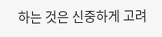하는 것은 신중하게 고려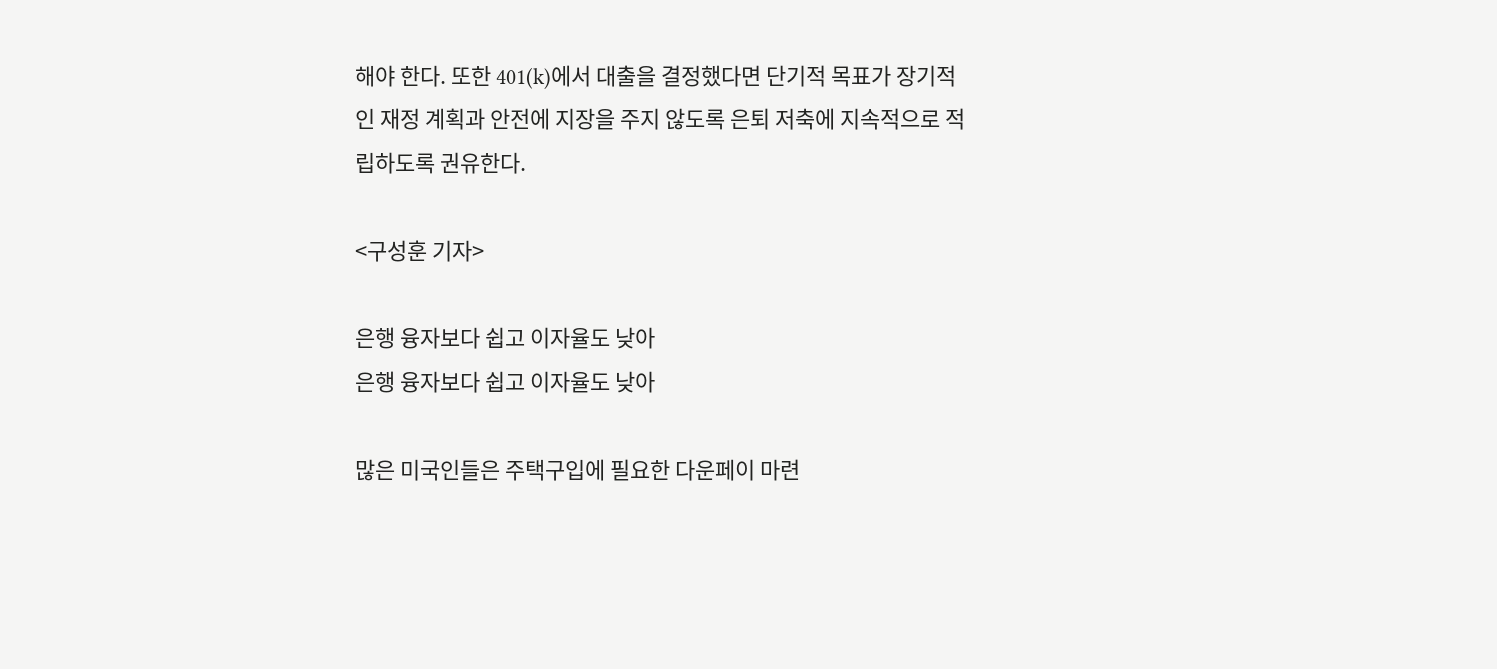해야 한다. 또한 401(k)에서 대출을 결정했다면 단기적 목표가 장기적인 재정 계획과 안전에 지장을 주지 않도록 은퇴 저축에 지속적으로 적립하도록 권유한다.

<구성훈 기자>

은행 융자보다 쉽고 이자율도 낮아
은행 융자보다 쉽고 이자율도 낮아

많은 미국인들은 주택구입에 필요한 다운페이 마련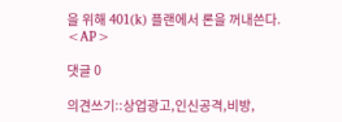을 위해 401(k) 플랜에서 론을 꺼내쓴다.               <AP>

댓글 0

의견쓰기::상업광고,인신공격,비방,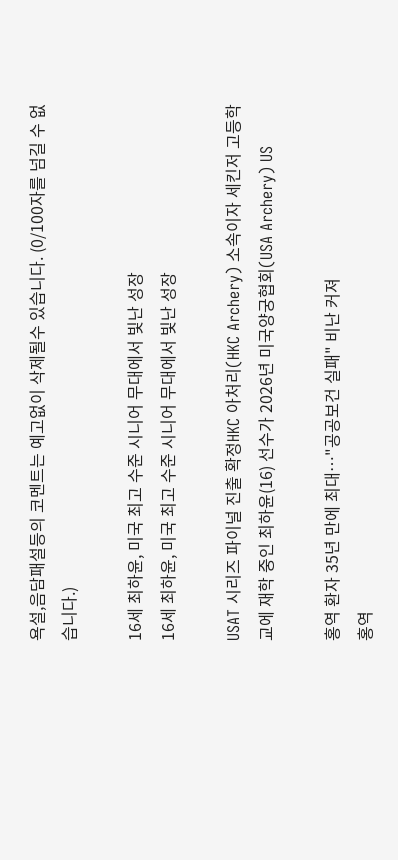욕설,음담패설등의 코멘트는 예고없이 삭제될수 있습니다. (0/100자를 넘길 수 없습니다.)

16세 최하윤, 미국 최고 수준 시니어 무대에서 빛난 성장
16세 최하윤, 미국 최고 수준 시니어 무대에서 빛난 성장

USAT 시리즈 파이널 진출 확정HKC 아처리(HKC Archery) 소속이자 세킨저 고등학교에 재학 중인 최하윤(16) 선수가 2026년 미국양궁협회(USA Archery) US

홍역 환자 35년 만에 최대…"공공보건 실패" 비난 커져
홍역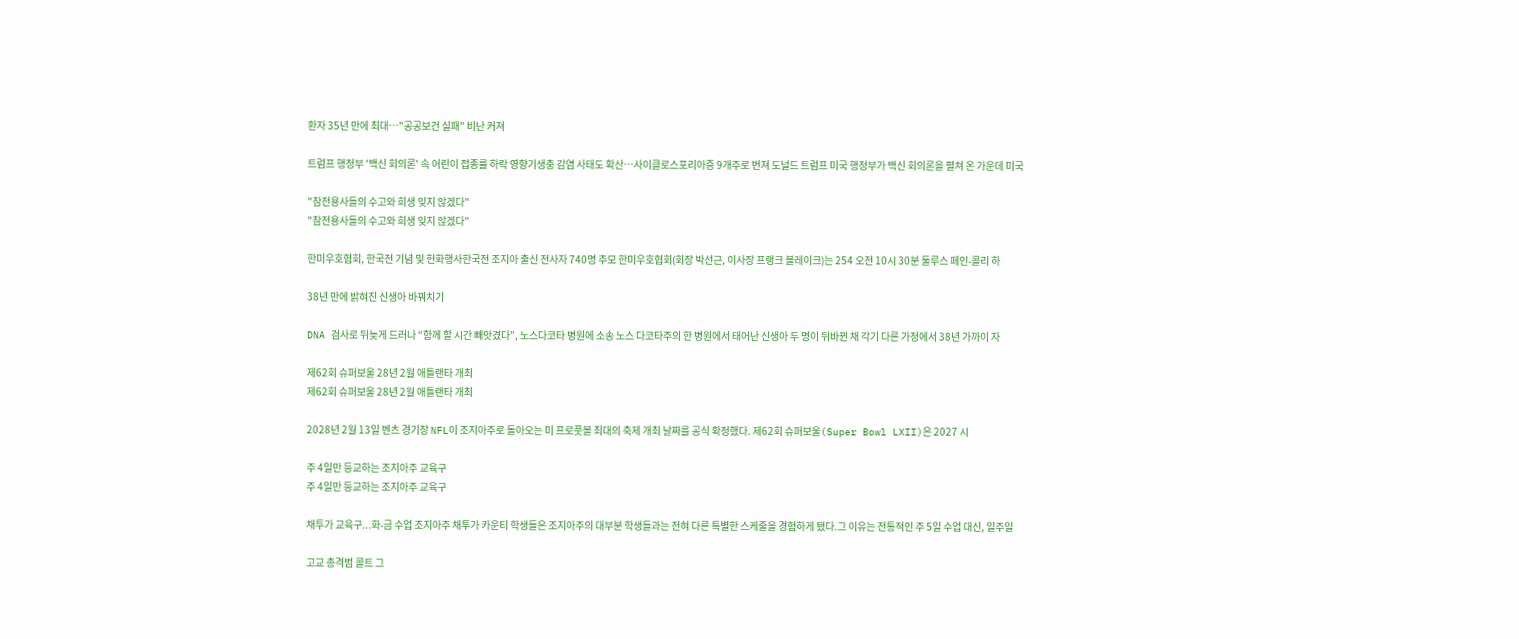환자 35년 만에 최대…"공공보건 실패" 비난 커져

트럼프 행정부 '백신 회의론' 속 어린이 접종률 하락 영향기생충 감염 사태도 확산…사이클로스포리아증 9개주로 번져 도널드 트럼프 미국 행정부가 백신 회의론을 펼쳐 온 가운데 미국

"참전용사들의 수고와 희생 잊지 않겠다"
"참전용사들의 수고와 희생 잊지 않겠다"

한미우호협회, 한국전 기념 및 헌화행사한국전 조지아 출신 전사자 740명 추모 한미우호협회(회장 박선근, 이사장 프랭크 블레이크)는 254 오전 10시 30분 둘루스 페인-콜리 하

38년 만에 밝혀진 신생아 바꿔치기

DNA 검사로 뒤늦게 드러나 “함께 할 시간 빼앗겼다”, 노스다코타 병원에 소송 노스 다코타주의 한 병원에서 태어난 신생아 두 명이 뒤바뀐 채 각기 다른 가정에서 38년 가까이 자

제62회 슈퍼보울 28년 2월 애틀랜타 개최
제62회 슈퍼보울 28년 2월 애틀랜타 개최

2028년 2월 13일 벤츠 경기장 NFL이 조지아주로 돌아오는 미 프로풋볼 최대의 축제 개최 날짜를 공식 확정했다. 제62회 슈퍼보울(Super Bowl LXII)은 2027 시

주 4일만 등교하는 조지아주 교육구
주 4일만 등교하는 조지아주 교육구

채투가 교육구...화-금 수업 조지아주 채투가 카운티 학생들은 조지아주의 대부분 학생들과는 전혀 다른 특별한 스케줄을 경험하게 됐다.그 이유는 전통적인 주 5일 수업 대신, 일주일

고교 총격범 콜트 그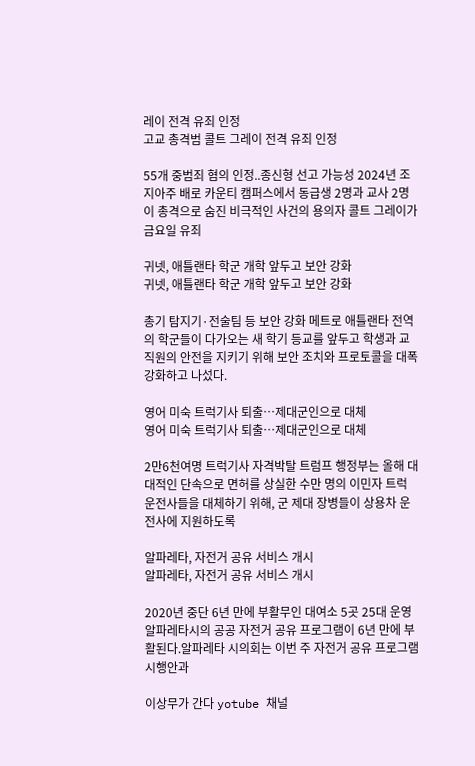레이 전격 유죄 인정
고교 총격범 콜트 그레이 전격 유죄 인정

55개 중범죄 혐의 인정..종신형 선고 가능성 2024년 조지아주 배로 카운티 캠퍼스에서 동급생 2명과 교사 2명이 총격으로 숨진 비극적인 사건의 용의자 콜트 그레이가 금요일 유죄

귀넷, 애틀랜타 학군 개학 앞두고 보안 강화
귀넷, 애틀랜타 학군 개학 앞두고 보안 강화

총기 탐지기·전술팀 등 보안 강화 메트로 애틀랜타 전역의 학군들이 다가오는 새 학기 등교를 앞두고 학생과 교직원의 안전을 지키기 위해 보안 조치와 프로토콜을 대폭 강화하고 나섰다.

영어 미숙 트럭기사 퇴출…제대군인으로 대체
영어 미숙 트럭기사 퇴출…제대군인으로 대체

2만6천여명 트럭기사 자격박탈 트럼프 행정부는 올해 대대적인 단속으로 면허를 상실한 수만 명의 이민자 트럭 운전사들을 대체하기 위해, 군 제대 장병들이 상용차 운전사에 지원하도록

알파레타, 자전거 공유 서비스 개시
알파레타, 자전거 공유 서비스 개시

2020년 중단 6년 만에 부활무인 대여소 5곳 25대 운영 알파레타시의 공공 자전거 공유 프로그램이 6년 만에 부활된다.알파레타 시의회는 이번 주 자전거 공유 프로그램 시행안과

이상무가 간다 yotube 채널